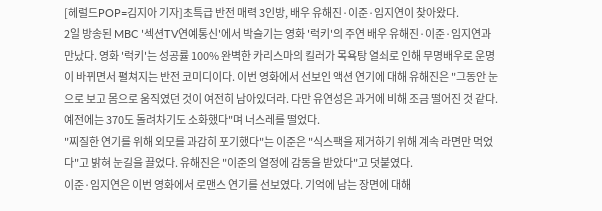[헤럴드POP=김지아 기자]초특급 반전 매력 3인방, 배우 유해진·이준·임지연이 찾아왔다.
2일 방송된 MBC '섹션TV연예통신'에서 박슬기는 영화 '럭키'의 주연 배우 유해진·이준·임지연과 만났다. 영화 '럭키'는 성공률 100% 완벽한 카리스마의 킬러가 목욕탕 열쇠로 인해 무명배우로 운명이 바뀌면서 펼쳐지는 반전 코미디이다. 이번 영화에서 선보인 액션 연기에 대해 유해진은 "그동안 눈으로 보고 몸으로 움직였던 것이 여전히 남아있더라. 다만 유연성은 과거에 비해 조금 떨어진 것 같다. 예전에는 370도 돌려차기도 소화했다"며 너스레를 떨었다.
"찌질한 연기를 위해 외모를 과감히 포기했다"는 이준은 "식스팩을 제거하기 위해 계속 라면만 먹었다"고 밝혀 눈길을 끌었다. 유해진은 "이준의 열정에 감동을 받았다"고 덧붙였다.
이준·임지연은 이번 영화에서 로맨스 연기를 선보였다. 기억에 남는 장면에 대해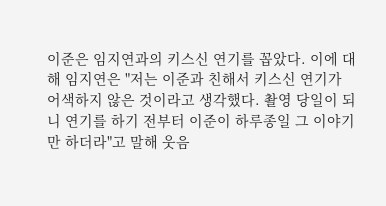이준은 임지연과의 키스신 연기를 꼽았다. 이에 대해 임지연은 "저는 이준과 친해서 키스신 연기가 어색하지 않은 것이라고 생각했다. 촬영 당일이 되니 연기를 하기 전부터 이준이 하루종일 그 이야기만 하더라"고 말해 웃음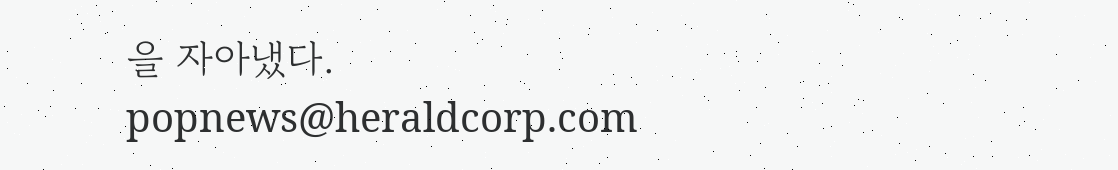을 자아냈다.
popnews@heraldcorp.com